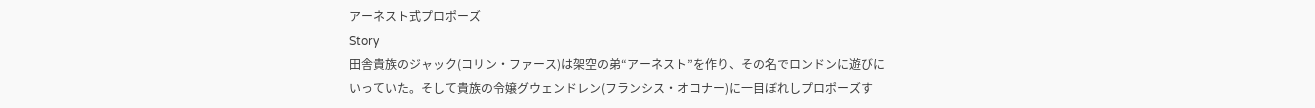アーネスト式プロポーズ
Story
田舎貴族のジャック(コリン・ファース)は架空の弟“アーネスト”を作り、その名でロンドンに遊びにいっていた。そして貴族の令嬢グウェンドレン(フランシス・オコナー)に一目ぼれしプロポーズす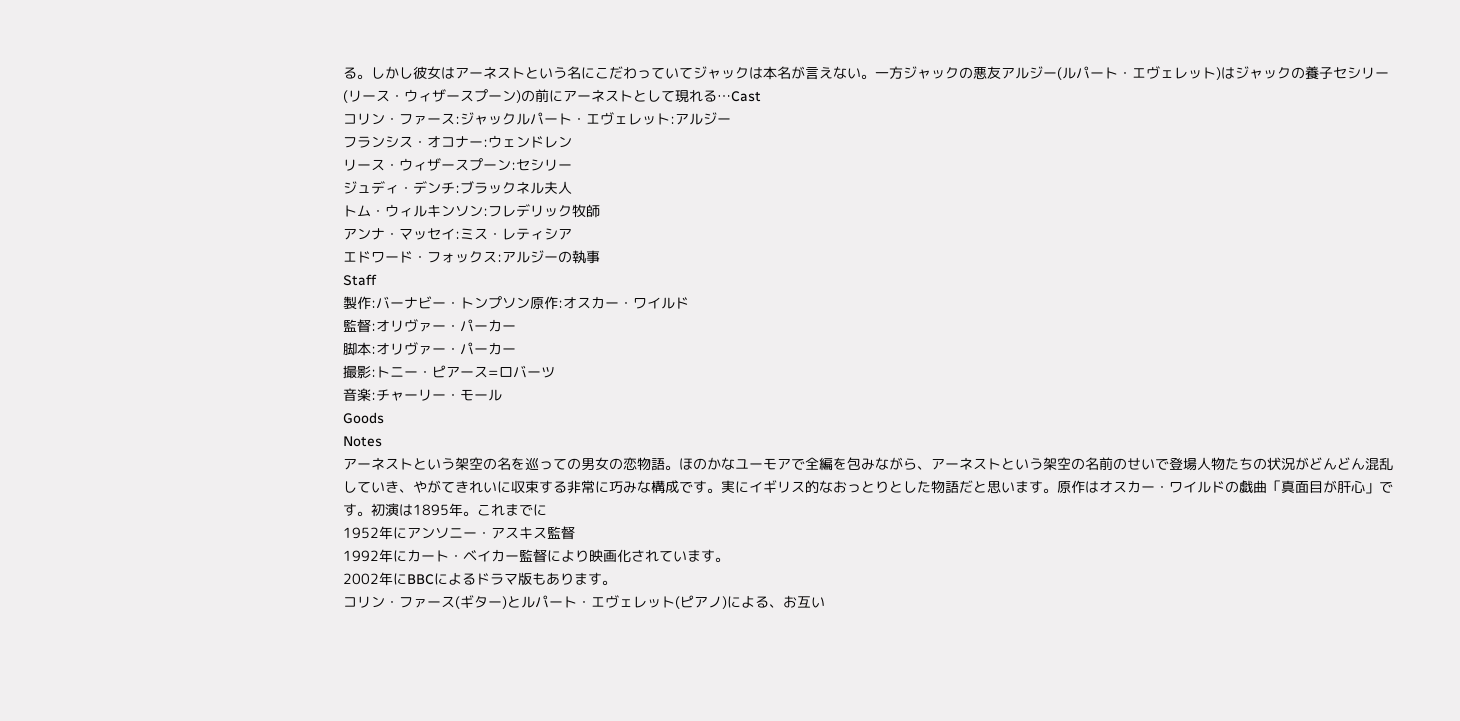る。しかし彼女はアーネストという名にこだわっていてジャックは本名が言えない。一方ジャックの悪友アルジー(ルパート・エヴェレット)はジャックの養子セシリー(リース・ウィザースプーン)の前にアーネストとして現れる…Cast
コリン・ファース:ジャックルパート・エヴェレット:アルジー
フランシス・オコナー:ウェンドレン
リース・ウィザースプーン:セシリー
ジュディ・デンチ:ブラックネル夫人
トム・ウィルキンソン:フレデリック牧師
アンナ・マッセイ:ミス・レティシア
エドワード・フォックス:アルジーの執事
Staff
製作:バーナビー・トンプソン原作:オスカー・ワイルド
監督:オリヴァー・パーカー
脚本:オリヴァー・パーカー
撮影:トニー・ピアース=ロバーツ
音楽:チャーリー・モール
Goods
Notes
アーネストという架空の名を巡っての男女の恋物語。ほのかなユーモアで全編を包みながら、アーネストという架空の名前のせいで登場人物たちの状況がどんどん混乱していき、やがてきれいに収束する非常に巧みな構成です。実にイギリス的なおっとりとした物語だと思います。原作はオスカー・ワイルドの戯曲「真面目が肝心」です。初演は1895年。これまでに
1952年にアンソニー・アスキス監督
1992年にカート・ベイカー監督により映画化されています。
2002年にBBCによるドラマ版もあります。
コリン・ファース(ギター)とルパート・エヴェレット(ピアノ)による、お互い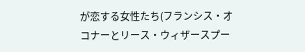が恋する女性たち(フランシス・オコナーとリース・ウィザースプー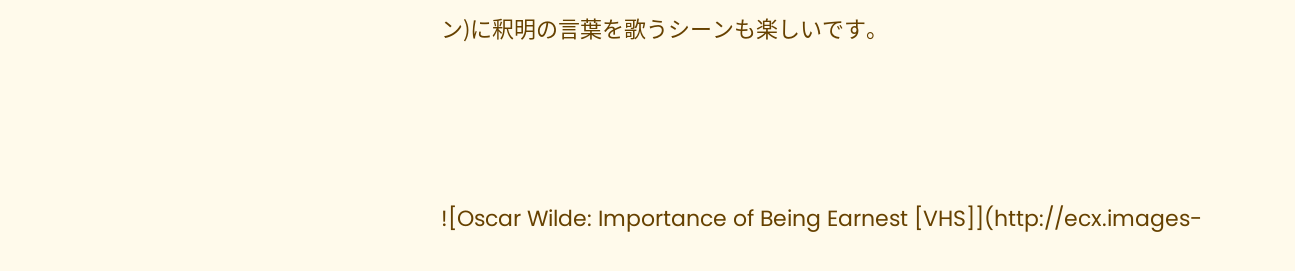ン)に釈明の言葉を歌うシーンも楽しいです。




![Oscar Wilde: Importance of Being Earnest [VHS]](http://ecx.images-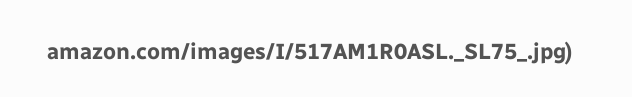amazon.com/images/I/517AM1R0ASL._SL75_.jpg)